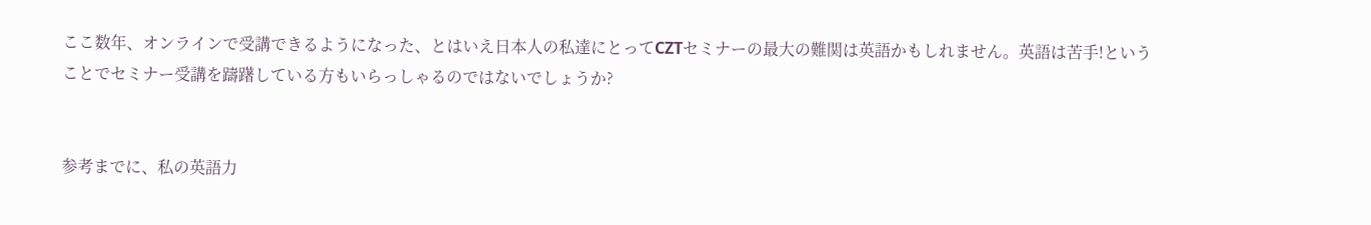ここ数年、オンラインで受講できるようになった、とはいえ日本人の私達にとってCZTセミナーの最大の難関は英語かもしれません。英語は苦手!ということでセミナー受講を躊躇している方もいらっしゃるのではないでしょうか?


参考までに、私の英語力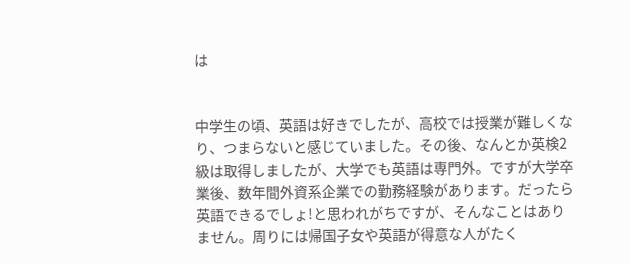は


中学生の頃、英語は好きでしたが、高校では授業が難しくなり、つまらないと感じていました。その後、なんとか英検2級は取得しましたが、大学でも英語は専門外。ですが大学卒業後、数年間外資系企業での勤務経験があります。だったら英語できるでしょ!と思われがちですが、そんなことはありません。周りには帰国子女や英語が得意な人がたく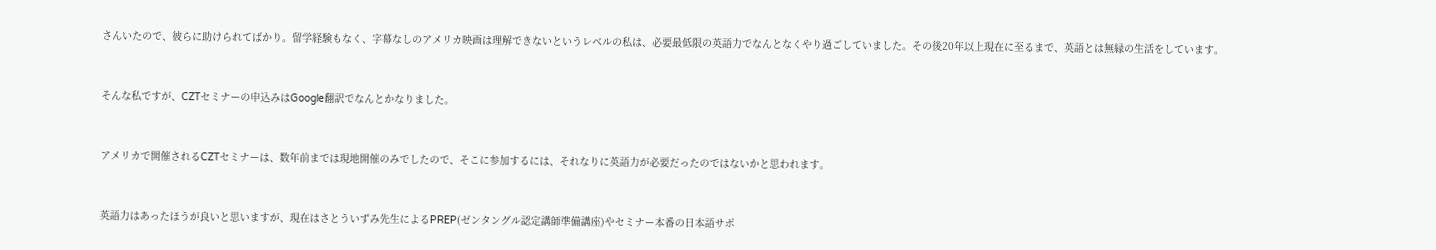さんいたので、彼らに助けられてばかり。留学経験もなく、字幕なしのアメリカ映画は理解できないというレベルの私は、必要最低限の英語力でなんとなくやり過ごしていました。その後20年以上現在に至るまで、英語とは無縁の生活をしています。


そんな私ですが、CZTセミナーの申込みはGoogle翻訳でなんとかなりました。


アメリカで開催されるCZTセミナーは、数年前までは現地開催のみでしたので、そこに参加するには、それなりに英語力が必要だったのではないかと思われます。


英語力はあったほうが良いと思いますが、現在はさとういずみ先生によるPREP(ゼンタングル認定講師準備講座)やセミナー本番の日本語サポ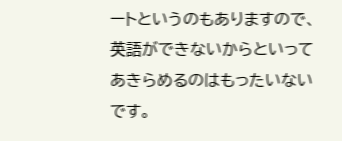ートというのもありますので、英語ができないからといってあきらめるのはもったいないです。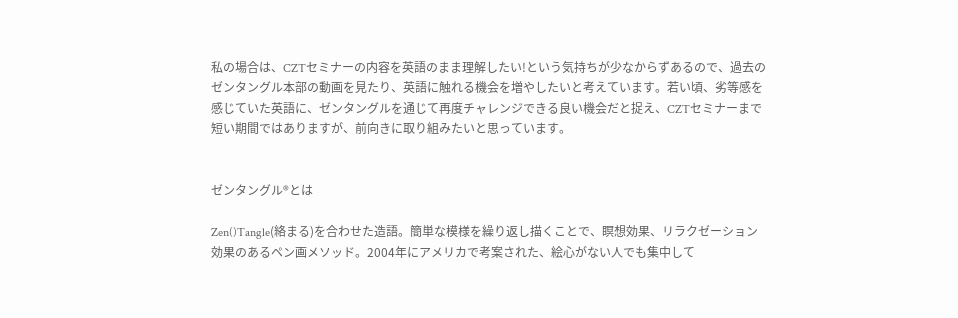私の場合は、CZTセミナーの内容を英語のまま理解したい!という気持ちが少なからずあるので、過去のゼンタングル本部の動画を見たり、英語に触れる機会を増やしたいと考えています。若い頃、劣等感を感じていた英語に、ゼンタングルを通じて再度チャレンジできる良い機会だと捉え、CZTセミナーまで短い期間ではありますが、前向きに取り組みたいと思っています。


ゼンタングル®とは

Zen()Tangle(絡まる)を合わせた造語。簡単な模様を繰り返し描くことで、瞑想効果、リラクゼーション効果のあるペン画メソッド。2004年にアメリカで考案された、絵心がない人でも集中して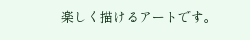楽しく描けるアートです。